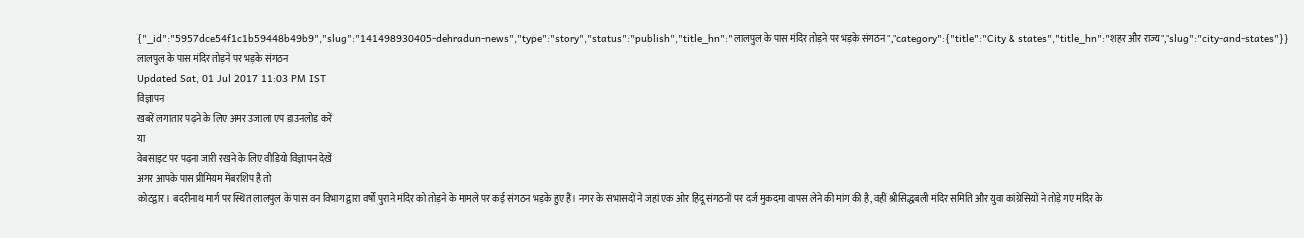{"_id":"5957dce54f1c1b59448b49b9","slug":"141498930405-dehradun-news","type":"story","status":"publish","title_hn":"लालपुल के पास मंदिर तोड़ने पर भड़के संगठन","category":{"title":"City & states","title_hn":"शहर और राज्य","slug":"city-and-states"}}
लालपुल के पास मंदिर तोड़ने पर भड़के संगठन
Updated Sat, 01 Jul 2017 11:03 PM IST
विज्ञापन
खबरें लगातार पढ़ने के लिए अमर उजाला एप डाउनलोड करें
या
वेबसाइट पर पढ़ना जारी रखने के लिए वीडियो विज्ञापन देखें
अगर आपके पास प्रीमियम मेंबरशिप है तो
कोटद्वार। बदरीनाथ मार्ग पर स्थित लालपुल के पास वन विभाग द्वारा वर्षों पुराने मंदिर को तोड़ने के मामले पर कई संगठन भड़के हुए हैं। नगर के सभासदों ने जहां एक ओर हिंदू संगठनों पर दर्ज मुकदमा वापस लेने की मांग की है, वहीं श्रीसिद्धबली मंदिर समिति और युवा कांग्रेसियों ने तोड़े गए मंदिर के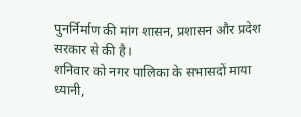पुनर्निर्माण की मांग शासन, प्रशासन और प्रदेश सरकार से की है।
शनिवार को नगर पालिका के सभासदों माया ध्यानी,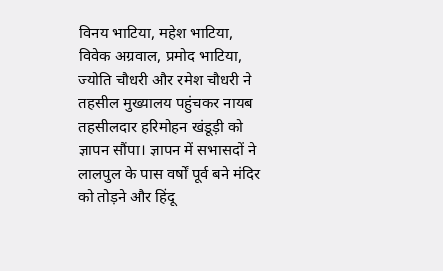विनय भाटिया, महेश भाटिया, विवेक अग्रवाल, प्रमोद भाटिया, ज्योति चौधरी और रमेश चौधरी ने तहसील मुख्यालय पहुंचकर नायब तहसीलदार हरिमोहन खंडूड़ी को ज्ञापन सौंपा। ज्ञापन में सभासदों ने लालपुल के पास वर्षों पूर्व बने मंदिर को तोड़ने और हिंदू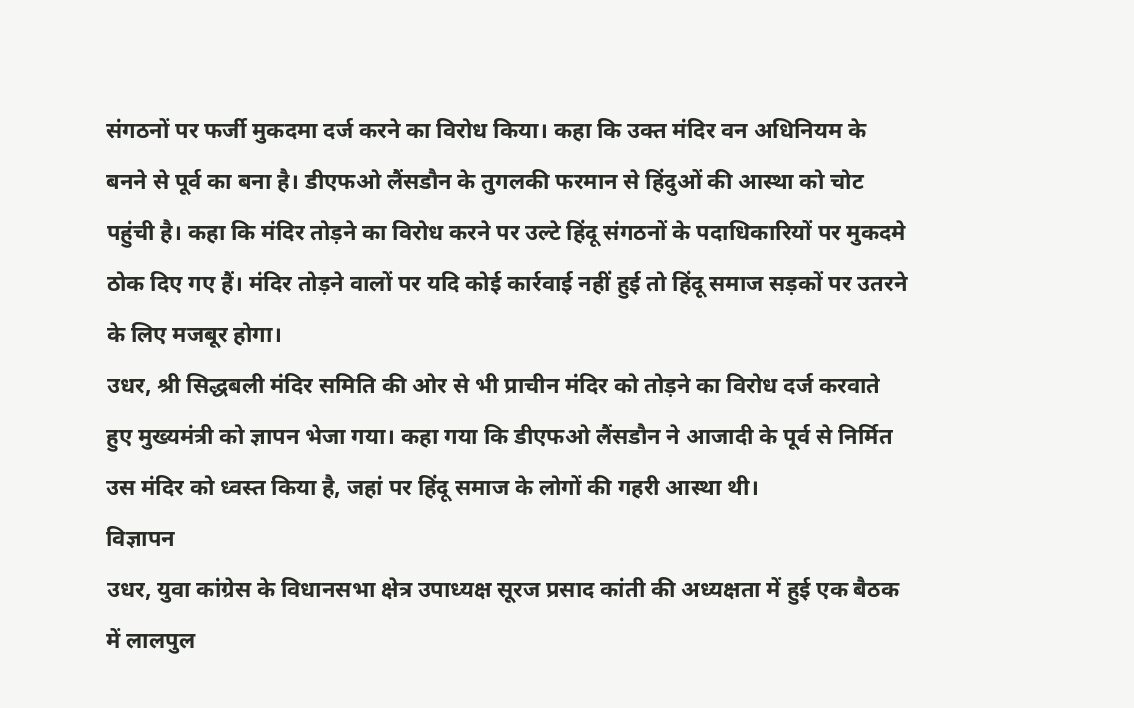संगठनों पर फर्जी मुकदमा दर्ज करने का विरोध किया। कहा कि उक्त मंदिर वन अधिनियम के बनने से पूर्व का बना है। डीएफओ लैंसडौन के तुगलकी फरमान से हिंदुओं की आस्था को चोट पहुंची है। कहा कि मंदिर तोड़ने का विरोध करने पर उल्टे हिंदू संगठनों के पदाधिकारियों पर मुकदमे ठोक दिए गए हैं। मंदिर तोड़ने वालों पर यदि कोई कार्रवाई नहीं हुई तो हिंदू समाज सड़कों पर उतरने के लिए मजबूर होगा।
उधर, श्री सिद्धबली मंदिर समिति की ओर से भी प्राचीन मंदिर को तोड़ने का विरोध दर्ज करवाते हुए मुख्यमंत्री को ज्ञापन भेजा गया। कहा गया कि डीएफओ लैंसडौन ने आजादी के पूर्व से निर्मित उस मंदिर को ध्वस्त किया है, जहां पर हिंदू समाज के लोगों की गहरी आस्था थी।
विज्ञापन
उधर, युवा कांग्रेस के विधानसभा क्षेत्र उपाध्यक्ष सूरज प्रसाद कांती की अध्यक्षता में हुई एक बैठक में लालपुल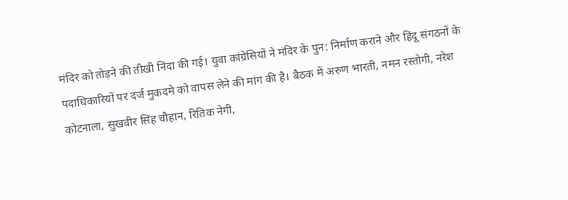मंदिर को तोड़ने की तीखी निंदा की गई। युवा कांग्रेसियों ने मंदिर के पुन: निर्माण कराने और हिंदू संगठनों के पदाधिकारियों पर दर्ज मुकदमे को वापस लेने की मांग की है। बैठक में अरुण भारती, नमन रस्तोगी, नरेश कोटनाला, सुखवीर सिंह चौहान, रितिक नेगी,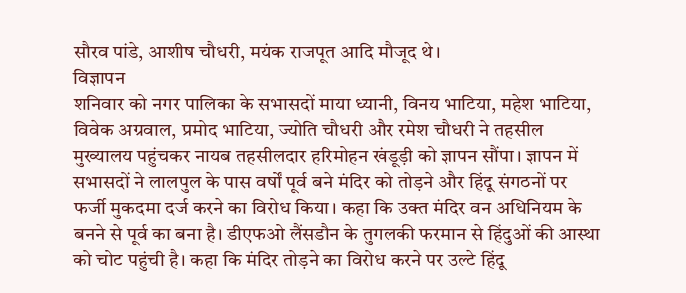सौरव पांडे, आशीष चौधरी, मयंक राजपूत आदि मौजूद थे।
विज्ञापन
शनिवार को नगर पालिका के सभासदों माया ध्यानी, विनय भाटिया, महेश भाटिया, विवेक अग्रवाल, प्रमोद भाटिया, ज्योति चौधरी और रमेश चौधरी ने तहसील मुख्यालय पहुंचकर नायब तहसीलदार हरिमोहन खंडूड़ी को ज्ञापन सौंपा। ज्ञापन में सभासदों ने लालपुल के पास वर्षों पूर्व बने मंदिर को तोड़ने और हिंदू संगठनों पर फर्जी मुकदमा दर्ज करने का विरोध किया। कहा कि उक्त मंदिर वन अधिनियम के बनने से पूर्व का बना है। डीएफओ लैंसडौन के तुगलकी फरमान से हिंदुओं की आस्था को चोट पहुंची है। कहा कि मंदिर तोड़ने का विरोध करने पर उल्टे हिंदू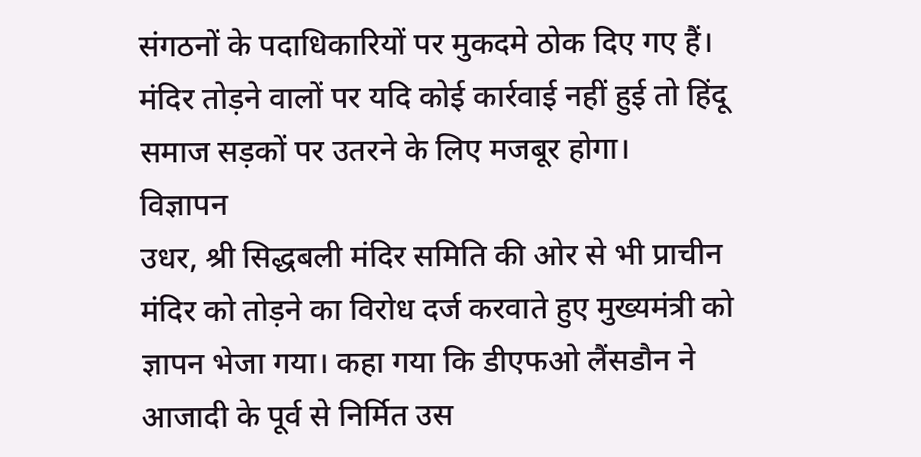संगठनों के पदाधिकारियों पर मुकदमे ठोक दिए गए हैं। मंदिर तोड़ने वालों पर यदि कोई कार्रवाई नहीं हुई तो हिंदू समाज सड़कों पर उतरने के लिए मजबूर होगा।
विज्ञापन
उधर, श्री सिद्धबली मंदिर समिति की ओर से भी प्राचीन मंदिर को तोड़ने का विरोध दर्ज करवाते हुए मुख्यमंत्री को ज्ञापन भेजा गया। कहा गया कि डीएफओ लैंसडौन ने आजादी के पूर्व से निर्मित उस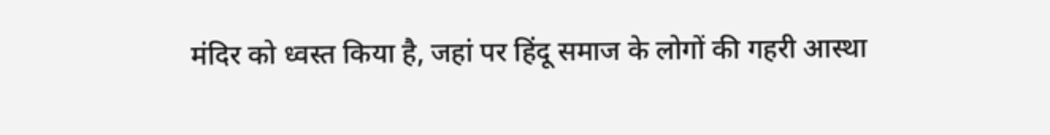मंदिर को ध्वस्त किया है, जहां पर हिंदू समाज के लोगों की गहरी आस्था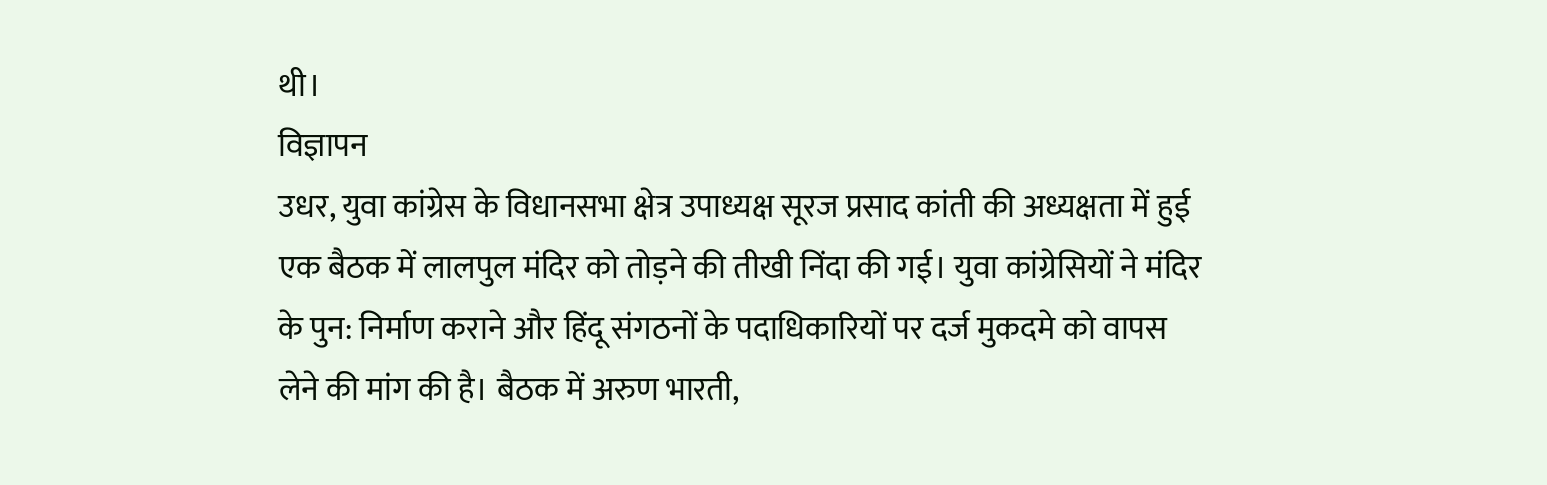थी।
विज्ञापन
उधर, युवा कांग्रेस के विधानसभा क्षेत्र उपाध्यक्ष सूरज प्रसाद कांती की अध्यक्षता में हुई एक बैठक में लालपुल मंदिर को तोड़ने की तीखी निंदा की गई। युवा कांग्रेसियों ने मंदिर के पुन: निर्माण कराने और हिंदू संगठनों के पदाधिकारियों पर दर्ज मुकदमे को वापस लेने की मांग की है। बैठक में अरुण भारती,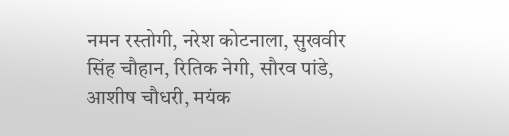नमन रस्तोगी, नरेश कोटनाला, सुखवीर सिंह चौहान, रितिक नेगी, सौरव पांडे, आशीष चौधरी, मयंक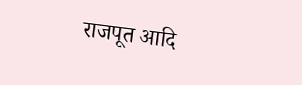राजपूत आदि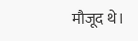मौजूद थे।